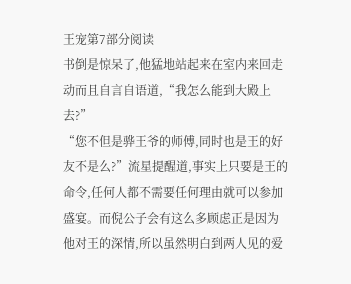王宠第7部分阅读
书倒是惊呆了,他猛地站起来在室内来回走动而且自言自语道,“我怎么能到大殿上去?”
“您不但是骅王爷的师傅,同时也是王的好友不是么?”流星提醒道,事实上只要是王的命令,任何人都不需要任何理由就可以参加盛宴。而倪公子会有这么多顾虑正是因为他对王的深情,所以虽然明白到两人见的爱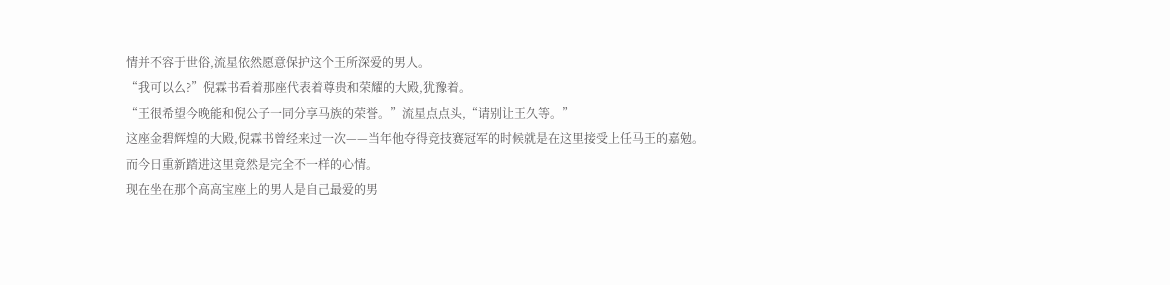情并不容于世俗,流星依然愿意保护这个王所深爱的男人。
“我可以么?”倪霖书看着那座代表着尊贵和荣耀的大殿,犹豫着。
“王很希望今晚能和倪公子一同分享马族的荣誉。”流星点点头,“请别让王久等。”
这座金碧辉煌的大殿,倪霖书曾经来过一次——当年他夺得竞技赛冠军的时候就是在这里接受上任马王的嘉勉。
而今日重新踏进这里竟然是完全不一样的心情。
现在坐在那个高高宝座上的男人是自己最爱的男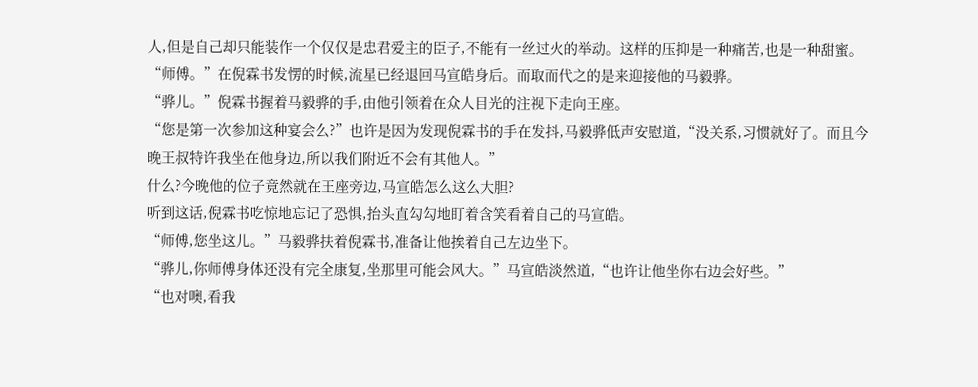人,但是自己却只能装作一个仅仅是忠君爱主的臣子,不能有一丝过火的举动。这样的压抑是一种痛苦,也是一种甜蜜。
“师傅。”在倪霖书发愣的时候,流星已经退回马宣皓身后。而取而代之的是来迎接他的马毅骅。
“骅儿。”倪霖书握着马毅骅的手,由他引领着在众人目光的注视下走向王座。
“您是第一次参加这种宴会么?”也许是因为发现倪霖书的手在发抖,马毅骅低声安慰道,“没关系,习惯就好了。而且今晚王叔特许我坐在他身边,所以我们附近不会有其他人。”
什么?今晚他的位子竟然就在王座旁边,马宣皓怎么这么大胆?
听到这话,倪霖书吃惊地忘记了恐惧,抬头直勾勾地盯着含笑看着自己的马宣皓。
“师傅,您坐这儿。”马毅骅扶着倪霖书,准备让他挨着自己左边坐下。
“骅儿,你师傅身体还没有完全康复,坐那里可能会风大。”马宣皓淡然道,“也许让他坐你右边会好些。”
“也对噢,看我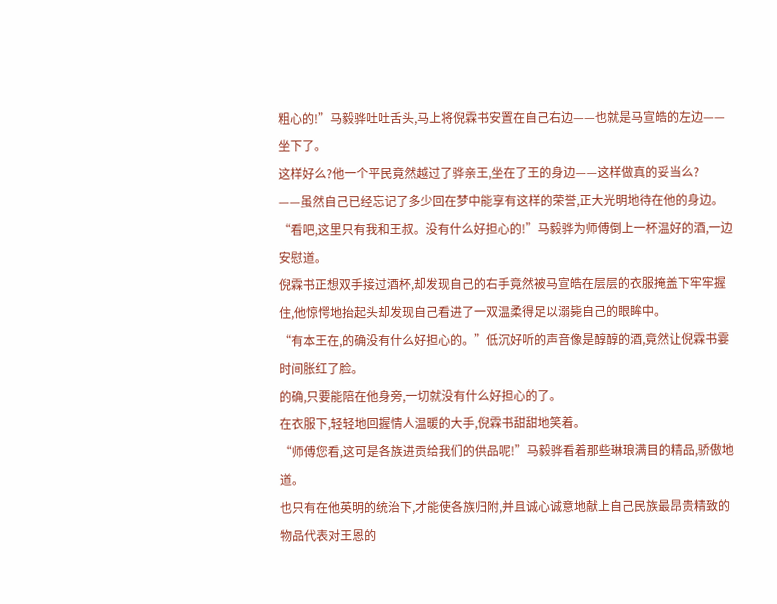粗心的!”马毅骅吐吐舌头,马上将倪霖书安置在自己右边——也就是马宣皓的左边——坐下了。
这样好么?他一个平民竟然越过了骅亲王,坐在了王的身边——这样做真的妥当么?
——虽然自己已经忘记了多少回在梦中能享有这样的荣誉,正大光明地待在他的身边。
“看吧,这里只有我和王叔。没有什么好担心的!”马毅骅为师傅倒上一杯温好的酒,一边安慰道。
倪霖书正想双手接过酒杯,却发现自己的右手竟然被马宣皓在层层的衣服掩盖下牢牢握住,他惊愕地抬起头却发现自己看进了一双温柔得足以溺毙自己的眼眸中。
“有本王在,的确没有什么好担心的。”低沉好听的声音像是醇醇的酒,竟然让倪霖书霎时间胀红了脸。
的确,只要能陪在他身旁,一切就没有什么好担心的了。
在衣服下,轻轻地回握情人温暖的大手,倪霖书甜甜地笑着。
“师傅您看,这可是各族进贡给我们的供品呢!”马毅骅看着那些琳琅满目的精品,骄傲地道。
也只有在他英明的统治下,才能使各族归附,并且诚心诚意地献上自己民族最昂贵精致的物品代表对王恩的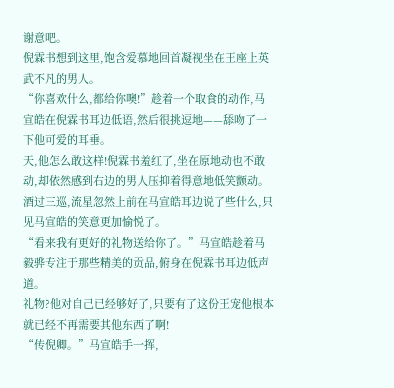谢意吧。
倪霖书想到这里,饱含爱慕地回首凝视坐在王座上英武不凡的男人。
“你喜欢什么,都给你噢!”趁着一个取食的动作,马宣皓在倪霖书耳边低语,然后很挑逗地——舔吻了一下他可爱的耳垂。
天,他怎么敢这样!倪霖书羞红了,坐在原地动也不敢动,却依然感到右边的男人压抑着得意地低笑颤动。
酒过三巡,流星忽然上前在马宣皓耳边说了些什么,只见马宣皓的笑意更加愉悦了。
“看来我有更好的礼物送给你了。”马宣皓趁着马毅骅专注于那些精美的贡品,俯身在倪霖书耳边低声道。
礼物?他对自己已经够好了,只要有了这份王宠他根本就已经不再需要其他东西了啊!
“传倪卿。”马宣皓手一挥,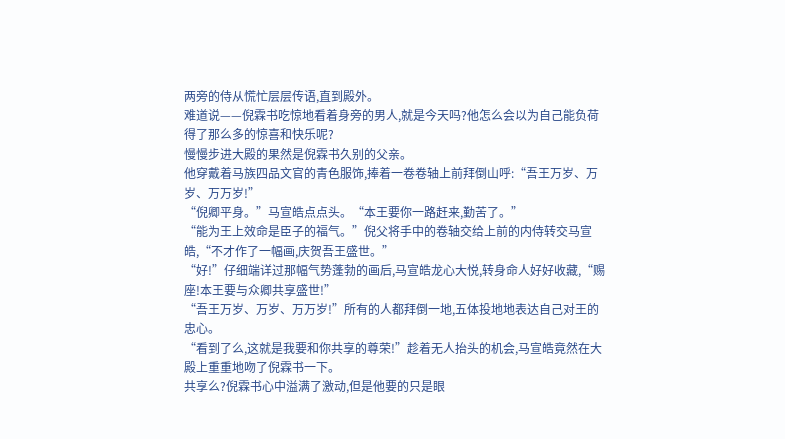两旁的侍从慌忙层层传语,直到殿外。
难道说——倪霖书吃惊地看着身旁的男人,就是今天吗?他怎么会以为自己能负荷得了那么多的惊喜和快乐呢?
慢慢步进大殿的果然是倪霖书久别的父亲。
他穿戴着马族四品文官的青色服饰,捧着一卷卷轴上前拜倒山呼:“吾王万岁、万岁、万万岁!”
“倪卿平身。”马宣皓点点头。“本王要你一路赶来,勤苦了。”
“能为王上效命是臣子的福气。”倪父将手中的卷轴交给上前的内侍转交马宣皓,“不才作了一幅画,庆贺吾王盛世。”
“好!”仔细端详过那幅气势蓬勃的画后,马宣皓龙心大悦,转身命人好好收藏,“赐座!本王要与众卿共享盛世!”
“吾王万岁、万岁、万万岁!”所有的人都拜倒一地,五体投地地表达自己对王的忠心。
“看到了么,这就是我要和你共享的尊荣!”趁着无人抬头的机会,马宣皓竟然在大殿上重重地吻了倪霖书一下。
共享么?倪霖书心中溢满了激动,但是他要的只是眼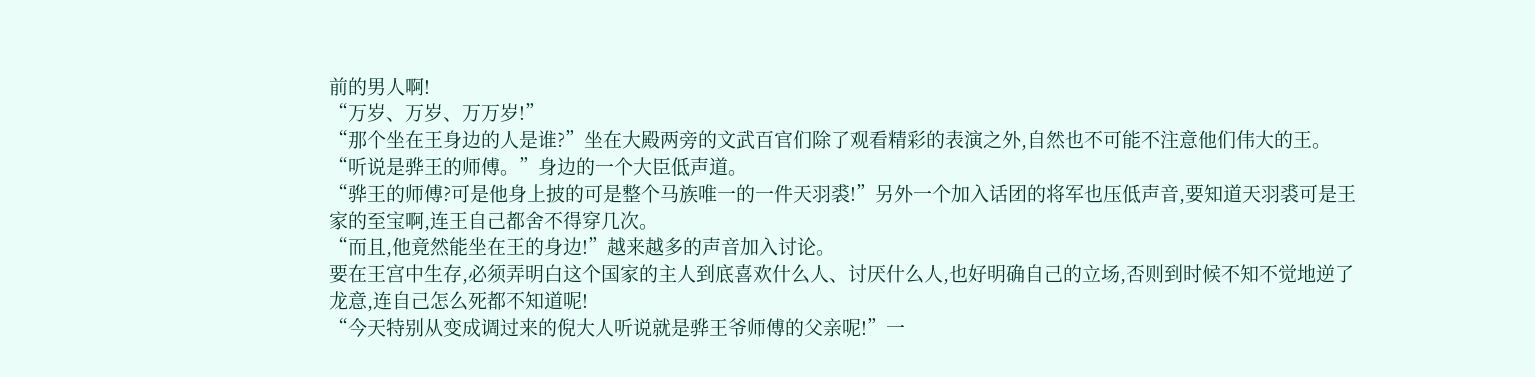前的男人啊!
“万岁、万岁、万万岁!”
“那个坐在王身边的人是谁?”坐在大殿两旁的文武百官们除了观看精彩的表演之外,自然也不可能不注意他们伟大的王。
“听说是骅王的师傅。”身边的一个大臣低声道。
“骅王的师傅?可是他身上披的可是整个马族唯一的一件天羽裘!”另外一个加入话团的将军也压低声音,要知道天羽裘可是王家的至宝啊,连王自己都舍不得穿几次。
“而且,他竟然能坐在王的身边!”越来越多的声音加入讨论。
要在王宫中生存,必须弄明白这个国家的主人到底喜欢什么人、讨厌什么人,也好明确自己的立场,否则到时候不知不觉地逆了龙意,连自己怎么死都不知道呢!
“今天特别从变成调过来的倪大人听说就是骅王爷师傅的父亲呢!”一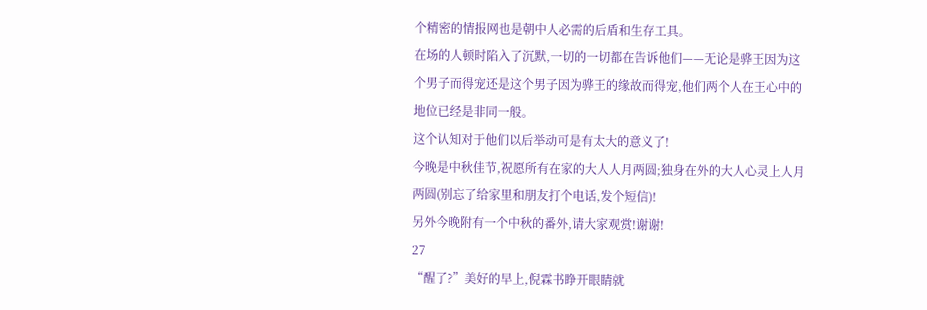个精密的情报网也是朝中人必需的后盾和生存工具。
在场的人顿时陷入了沉默,一切的一切都在告诉他们——无论是骅王因为这个男子而得宠还是这个男子因为骅王的缘故而得宠,他们两个人在王心中的地位已经是非同一般。
这个认知对于他们以后举动可是有太大的意义了!
今晚是中秋佳节,祝愿所有在家的大人人月两圆;独身在外的大人心灵上人月两圆(别忘了给家里和朋友打个电话,发个短信)!
另外今晚附有一个中秋的番外,请大家观赏!谢谢!
27
“醒了?”美好的早上,倪霖书睁开眼睛就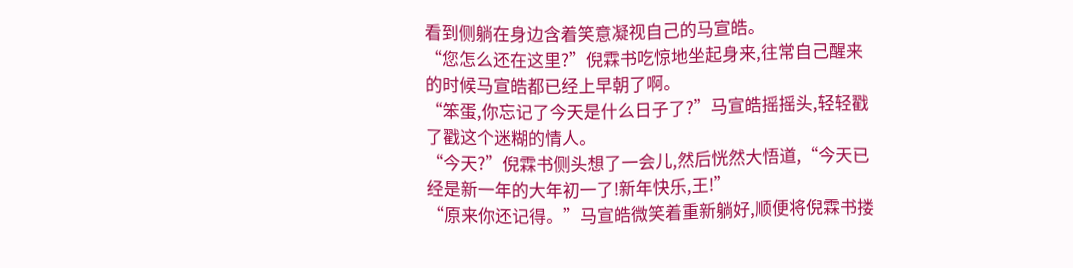看到侧躺在身边含着笑意凝视自己的马宣皓。
“您怎么还在这里?”倪霖书吃惊地坐起身来,往常自己醒来的时候马宣皓都已经上早朝了啊。
“笨蛋,你忘记了今天是什么日子了?”马宣皓摇摇头,轻轻戳了戳这个迷糊的情人。
“今天?”倪霖书侧头想了一会儿,然后恍然大悟道,“今天已经是新一年的大年初一了!新年快乐,王!”
“原来你还记得。”马宣皓微笑着重新躺好,顺便将倪霖书搂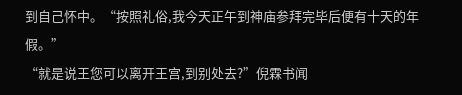到自己怀中。“按照礼俗,我今天正午到神庙参拜完毕后便有十天的年假。”
“就是说王您可以离开王宫,到别处去?”倪霖书闻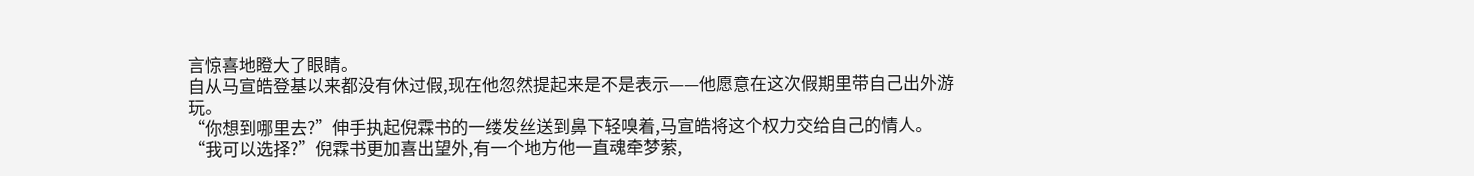言惊喜地瞪大了眼睛。
自从马宣皓登基以来都没有休过假,现在他忽然提起来是不是表示——他愿意在这次假期里带自己出外游玩。
“你想到哪里去?”伸手执起倪霖书的一缕发丝送到鼻下轻嗅着,马宣皓将这个权力交给自己的情人。
“我可以选择?”倪霖书更加喜出望外,有一个地方他一直魂牵梦萦,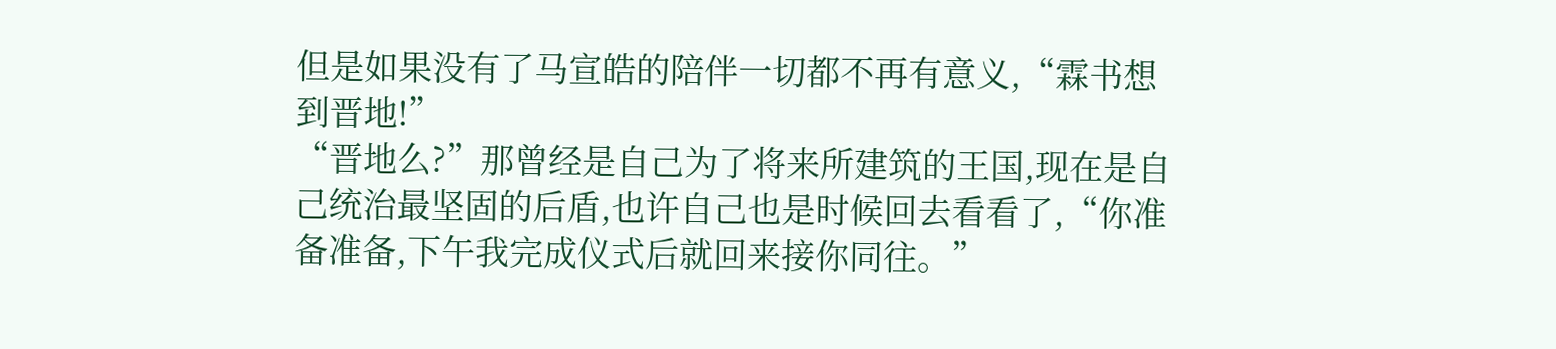但是如果没有了马宣皓的陪伴一切都不再有意义,“霖书想到晋地!”
“晋地么?”那曾经是自己为了将来所建筑的王国,现在是自己统治最坚固的后盾,也许自己也是时候回去看看了,“你准备准备,下午我完成仪式后就回来接你同往。”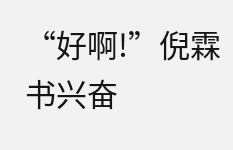“好啊!”倪霖书兴奋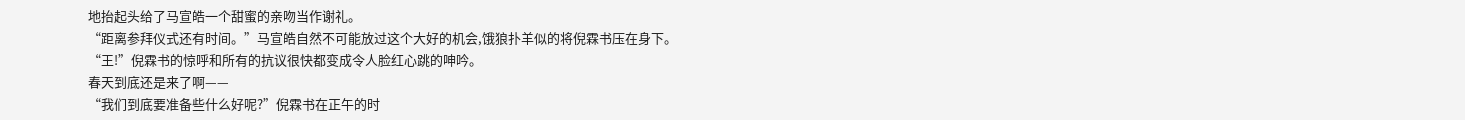地抬起头给了马宣皓一个甜蜜的亲吻当作谢礼。
“距离参拜仪式还有时间。”马宣皓自然不可能放过这个大好的机会,饿狼扑羊似的将倪霖书压在身下。
“王!”倪霖书的惊呼和所有的抗议很快都变成令人脸红心跳的呻吟。
春天到底还是来了啊——
“我们到底要准备些什么好呢?”倪霖书在正午的时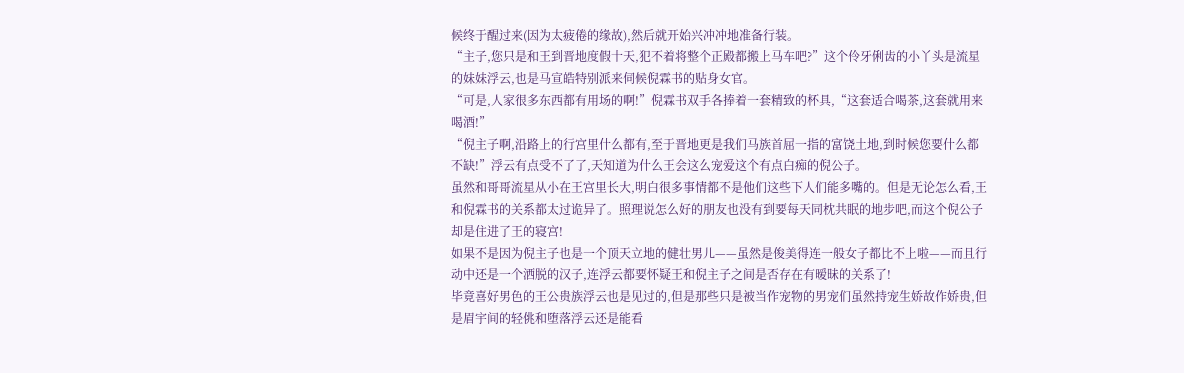候终于醒过来(因为太疲倦的缘故),然后就开始兴冲冲地准备行装。
“主子,您只是和王到晋地度假十天,犯不着将整个正殿都搬上马车吧?”这个伶牙俐齿的小丫头是流星的妹妹浮云,也是马宣皓特别派来伺候倪霖书的贴身女官。
“可是,人家很多东西都有用场的啊!”倪霖书双手各捧着一套精致的杯具,“这套适合喝茶,这套就用来喝酒!”
“倪主子啊,沿路上的行宫里什么都有,至于晋地更是我们马族首屈一指的富饶土地,到时候您要什么都不缺!”浮云有点受不了了,天知道为什么王会这么宠爱这个有点白痴的倪公子。
虽然和哥哥流星从小在王宫里长大,明白很多事情都不是他们这些下人们能多嘴的。但是无论怎么看,王和倪霖书的关系都太过诡异了。照理说怎么好的朋友也没有到要每天同枕共眠的地步吧,而这个倪公子却是住进了王的寝宫!
如果不是因为倪主子也是一个顶天立地的健壮男儿——虽然是俊美得连一般女子都比不上啦——而且行动中还是一个洒脱的汉子,连浮云都要怀疑王和倪主子之间是否存在有暧昧的关系了!
毕竟喜好男色的王公贵族浮云也是见过的,但是那些只是被当作宠物的男宠们虽然持宠生娇故作娇贵,但是眉宇间的轻佻和堕落浮云还是能看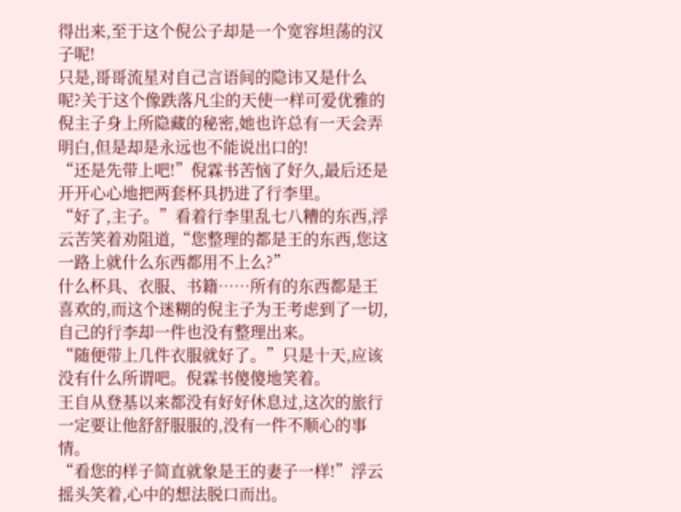得出来,至于这个倪公子却是一个宽容坦荡的汉子呢!
只是,哥哥流星对自己言语间的隐讳又是什么呢?关于这个像跌落凡尘的天使一样可爱优雅的倪主子身上所隐藏的秘密,她也许总有一天会弄明白,但是却是永远也不能说出口的!
“还是先带上吧!”倪霖书苦恼了好久,最后还是开开心心地把两套杯具扔进了行李里。
“好了,主子。”看着行李里乱七八糟的东西,浮云苦笑着劝阻道,“您整理的都是王的东西,您这一路上就什么东西都用不上么?”
什么杯具、衣服、书籍……所有的东西都是王喜欢的,而这个迷糊的倪主子为王考虑到了一切,自己的行李却一件也没有整理出来。
“随便带上几件衣服就好了。”只是十天,应该没有什么所谓吧。倪霖书傻傻地笑着。
王自从登基以来都没有好好休息过,这次的旅行一定要让他舒舒服服的,没有一件不顺心的事情。
“看您的样子简直就象是王的妻子一样!”浮云摇头笑着,心中的想法脱口而出。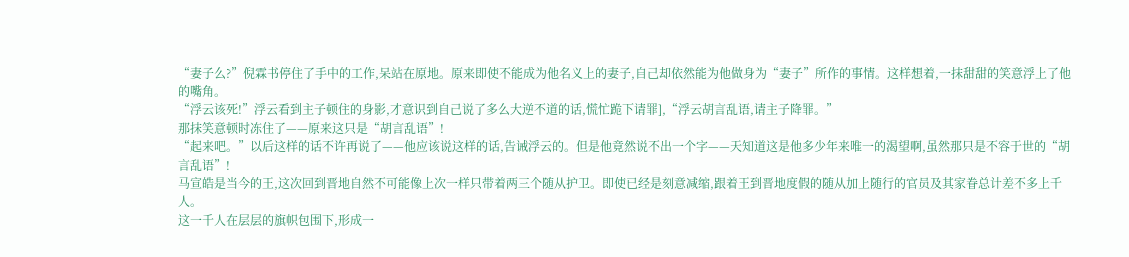“妻子么?”倪霖书停住了手中的工作,呆站在原地。原来即使不能成为他名义上的妻子,自己却依然能为他做身为“妻子”所作的事情。这样想着,一抹甜甜的笑意浮上了他的嘴角。
“浮云该死!”浮云看到主子顿住的身影,才意识到自己说了多么大逆不道的话,慌忙跪下请罪],“浮云胡言乱语,请主子降罪。”
那抹笑意顿时冻住了——原来这只是“胡言乱语”!
“起来吧。”以后这样的话不许再说了——他应该说这样的话,告诫浮云的。但是他竟然说不出一个字——天知道这是他多少年来唯一的渴望啊,虽然那只是不容于世的“胡言乱语”!
马宣皓是当今的王,这次回到晋地自然不可能像上次一样只带着两三个随从护卫。即使已经是刻意减缩,跟着王到晋地度假的随从加上随行的官员及其家眷总计差不多上千人。
这一千人在层层的旗帜包围下,形成一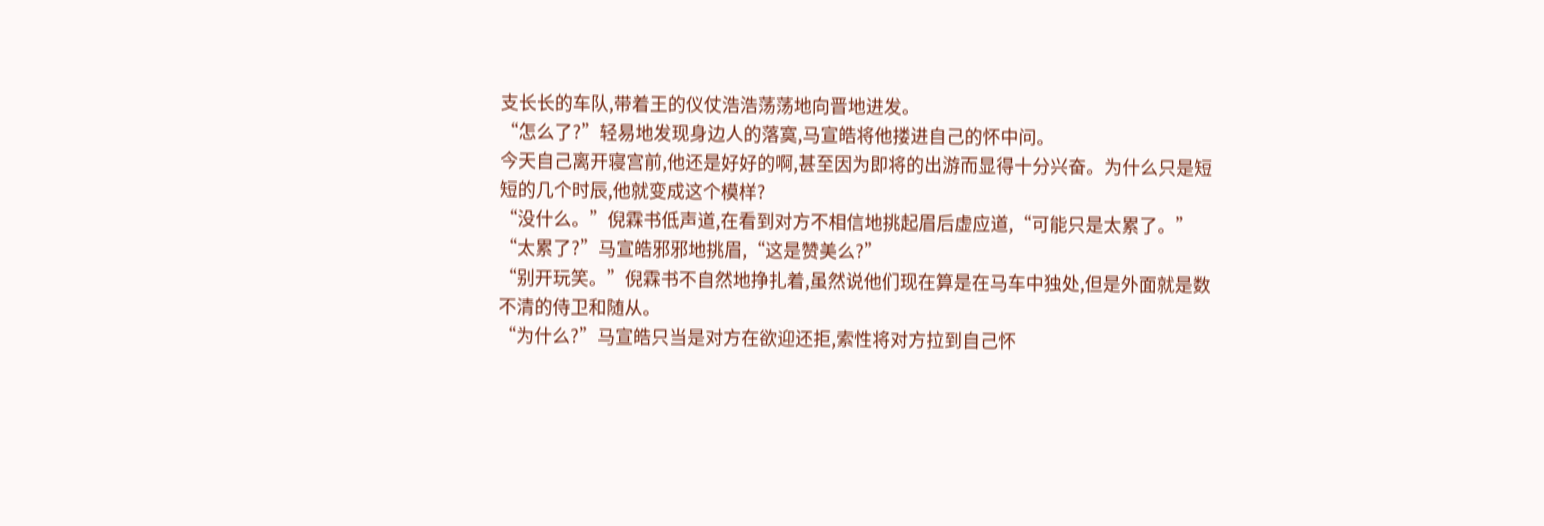支长长的车队,带着王的仪仗浩浩荡荡地向晋地进发。
“怎么了?”轻易地发现身边人的落寞,马宣皓将他搂进自己的怀中问。
今天自己离开寝宫前,他还是好好的啊,甚至因为即将的出游而显得十分兴奋。为什么只是短短的几个时辰,他就变成这个模样?
“没什么。”倪霖书低声道,在看到对方不相信地挑起眉后虚应道,“可能只是太累了。”
“太累了?”马宣皓邪邪地挑眉,“这是赞美么?”
“别开玩笑。”倪霖书不自然地挣扎着,虽然说他们现在算是在马车中独处,但是外面就是数不清的侍卫和随从。
“为什么?”马宣皓只当是对方在欲迎还拒,索性将对方拉到自己怀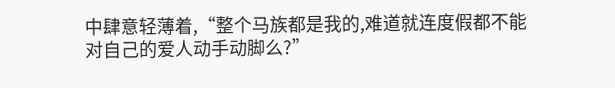中肆意轻薄着,“整个马族都是我的,难道就连度假都不能对自己的爱人动手动脚么?”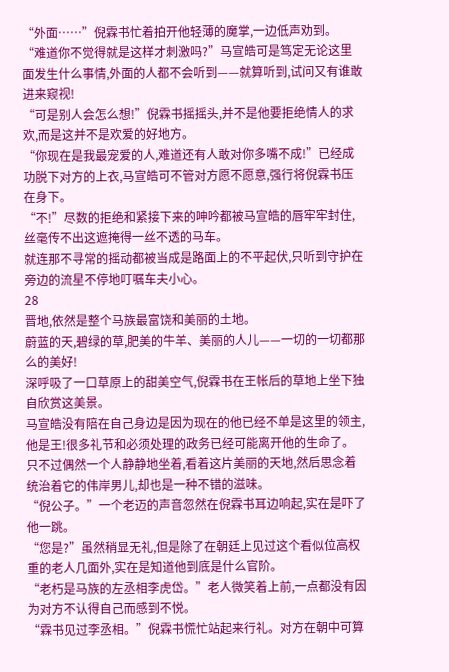“外面……”倪霖书忙着拍开他轻薄的魔掌,一边低声劝到。
“难道你不觉得就是这样才刺激吗?”马宣皓可是笃定无论这里面发生什么事情,外面的人都不会听到——就算听到,试问又有谁敢进来窥视!
“可是别人会怎么想!”倪霖书摇摇头,并不是他要拒绝情人的求欢,而是这并不是欢爱的好地方。
“你现在是我最宠爱的人,难道还有人敢对你多嘴不成!”已经成功脱下对方的上衣,马宣皓可不管对方愿不愿意,强行将倪霖书压在身下。
“不!”尽数的拒绝和紧接下来的呻吟都被马宣皓的唇牢牢封住,丝毫传不出这遮掩得一丝不透的马车。
就连那不寻常的摇动都被当成是路面上的不平起伏,只听到守护在旁边的流星不停地叮嘱车夫小心。
28
晋地,依然是整个马族最富饶和美丽的土地。
蔚蓝的天,碧绿的草,肥美的牛羊、美丽的人儿——一切的一切都那么的美好!
深呼吸了一口草原上的甜美空气,倪霖书在王帐后的草地上坐下独自欣赏这美景。
马宣皓没有陪在自己身边是因为现在的他已经不单是这里的领主,他是王!很多礼节和必须处理的政务已经可能离开他的生命了。
只不过偶然一个人静静地坐着,看着这片美丽的天地,然后思念着统治着它的伟岸男儿,却也是一种不错的滋味。
“倪公子。”一个老迈的声音忽然在倪霖书耳边响起,实在是吓了他一跳。
“您是?”虽然稍显无礼,但是除了在朝廷上见过这个看似位高权重的老人几面外,实在是知道他到底是什么官阶。
“老朽是马族的左丞相李虎岱。”老人微笑着上前,一点都没有因为对方不认得自己而感到不悦。
“霖书见过李丞相。”倪霖书慌忙站起来行礼。对方在朝中可算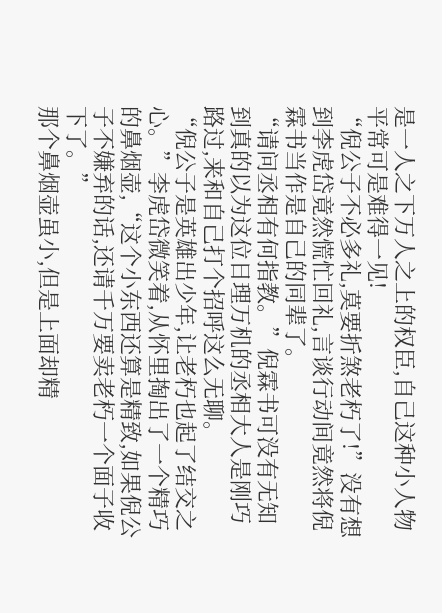是一人之下万人之上的权臣,自己这种小人物平常可是难得一见!
“倪公子不必多礼,莫要折煞老朽了!”没有想到李虎岱竟然慌忙回礼,言谈行动间竟然将倪霖书当作是自己的同辈了。
“请问丞相有何指教。”倪霖书可没有无知到真的以为这位日理万机的丞相大人是刚巧路过,来和自己打个招呼这么无聊。
“倪公子是英雄出少年,让老朽也起了结交之心。”李虎岱微笑着,从怀里掏出了一个精巧的鼻烟壶,“这个小东西还算是精致,如果倪公子不嫌弃的话,还请千万要卖老朽一个面子收下了。”
那个鼻烟壶虽小,但是上面却精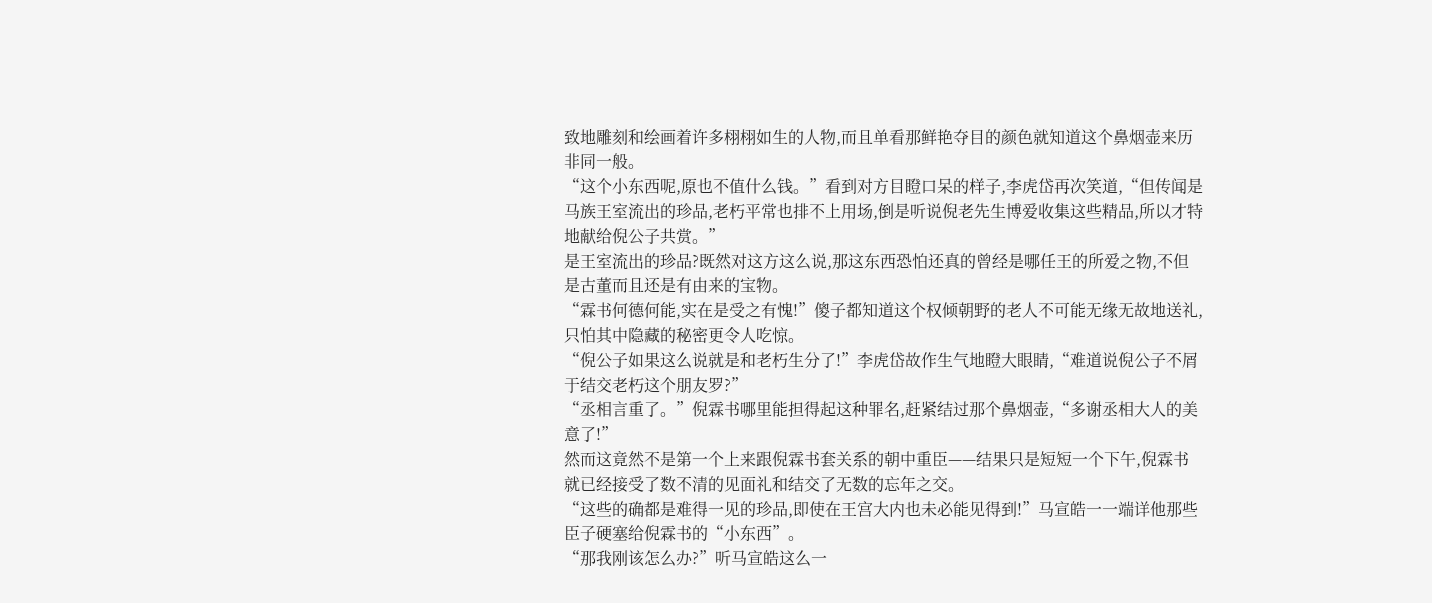致地雕刻和绘画着许多栩栩如生的人物,而且单看那鲜艳夺目的颜色就知道这个鼻烟壶来历非同一般。
“这个小东西呢,原也不值什么钱。”看到对方目瞪口呆的样子,李虎岱再次笑道,“但传闻是马族王室流出的珍品,老朽平常也排不上用场,倒是听说倪老先生博爱收集这些精品,所以才特地献给倪公子共赏。”
是王室流出的珍品?既然对这方这么说,那这东西恐怕还真的曾经是哪任王的所爱之物,不但是古董而且还是有由来的宝物。
“霖书何德何能,实在是受之有愧!”傻子都知道这个权倾朝野的老人不可能无缘无故地送礼,只怕其中隐藏的秘密更令人吃惊。
“倪公子如果这么说就是和老朽生分了!”李虎岱故作生气地瞪大眼睛,“难道说倪公子不屑于结交老朽这个朋友罗?”
“丞相言重了。”倪霖书哪里能担得起这种罪名,赶紧结过那个鼻烟壶,“多谢丞相大人的美意了!”
然而这竟然不是第一个上来跟倪霖书套关系的朝中重臣——结果只是短短一个下午,倪霖书就已经接受了数不清的见面礼和结交了无数的忘年之交。
“这些的确都是难得一见的珍品,即使在王宫大内也未必能见得到!”马宣皓一一端详他那些臣子硬塞给倪霖书的“小东西”。
“那我刚该怎么办?”听马宣皓这么一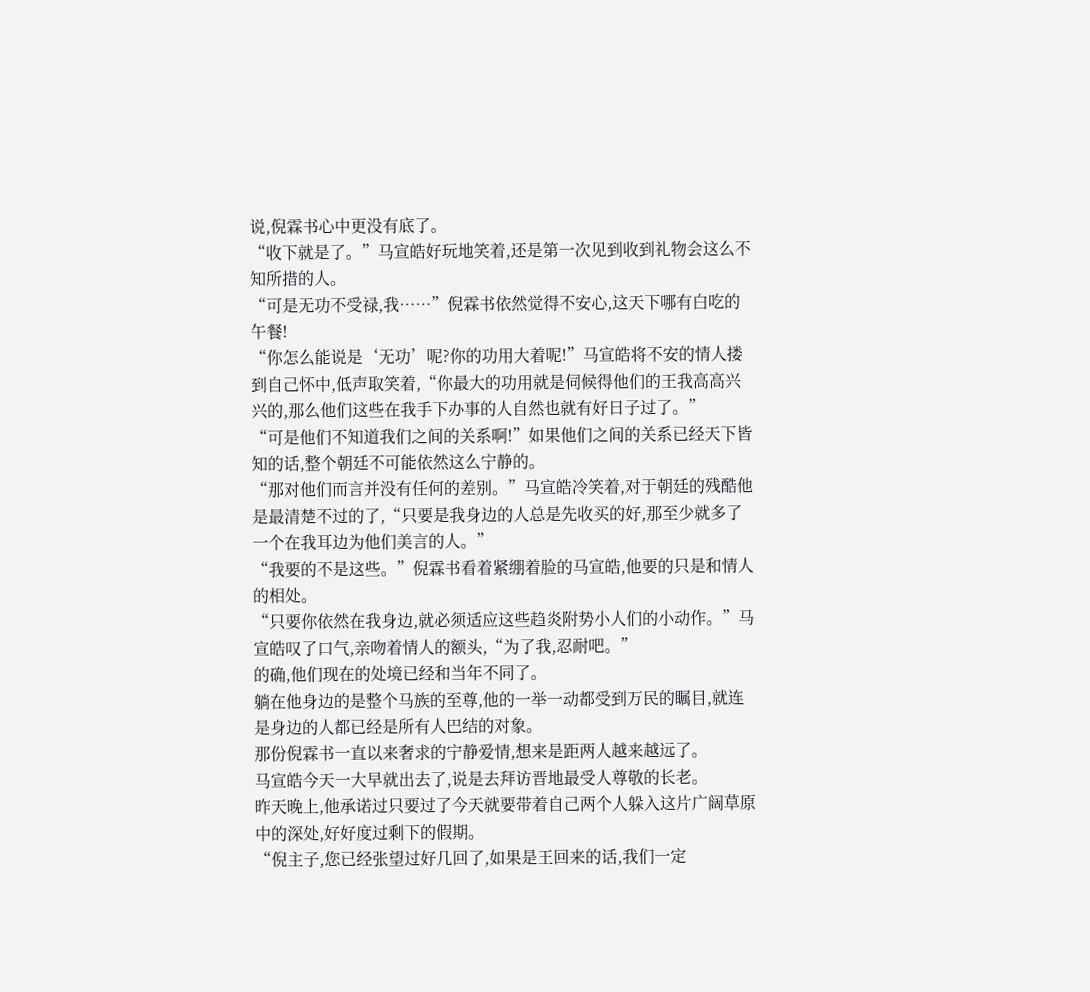说,倪霖书心中更没有底了。
“收下就是了。”马宣皓好玩地笑着,还是第一次见到收到礼物会这么不知所措的人。
“可是无功不受禄,我……”倪霖书依然觉得不安心,这天下哪有白吃的午餐!
“你怎么能说是‘无功’呢?你的功用大着呢!”马宣皓将不安的情人搂到自己怀中,低声取笑着,“你最大的功用就是伺候得他们的王我高高兴兴的,那么他们这些在我手下办事的人自然也就有好日子过了。”
“可是他们不知道我们之间的关系啊!”如果他们之间的关系已经天下皆知的话,整个朝廷不可能依然这么宁静的。
“那对他们而言并没有任何的差别。”马宣皓冷笑着,对于朝廷的残酷他是最清楚不过的了,“只要是我身边的人总是先收买的好,那至少就多了一个在我耳边为他们美言的人。”
“我要的不是这些。”倪霖书看着紧绷着脸的马宣皓,他要的只是和情人的相处。
“只要你依然在我身边,就必须适应这些趋炎附势小人们的小动作。”马宣皓叹了口气,亲吻着情人的额头,“为了我,忍耐吧。”
的确,他们现在的处境已经和当年不同了。
躺在他身边的是整个马族的至尊,他的一举一动都受到万民的瞩目,就连是身边的人都已经是所有人巴结的对象。
那份倪霖书一直以来奢求的宁静爱情,想来是距两人越来越远了。
马宣皓今天一大早就出去了,说是去拜访晋地最受人尊敬的长老。
昨天晚上,他承诺过只要过了今天就要带着自己两个人躲入这片广阔草原中的深处,好好度过剩下的假期。
“倪主子,您已经张望过好几回了,如果是王回来的话,我们一定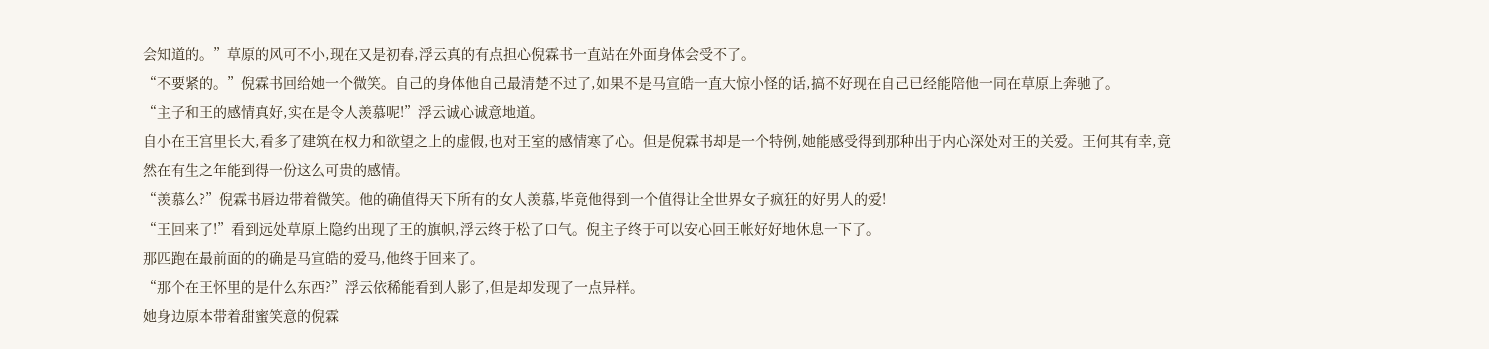会知道的。”草原的风可不小,现在又是初春,浮云真的有点担心倪霖书一直站在外面身体会受不了。
“不要紧的。”倪霖书回给她一个微笑。自己的身体他自己最清楚不过了,如果不是马宣皓一直大惊小怪的话,搞不好现在自己已经能陪他一同在草原上奔驰了。
“主子和王的感情真好,实在是令人羡慕呢!”浮云诚心诚意地道。
自小在王宫里长大,看多了建筑在权力和欲望之上的虚假,也对王室的感情寒了心。但是倪霖书却是一个特例,她能感受得到那种出于内心深处对王的关爱。王何其有幸,竟然在有生之年能到得一份这么可贵的感情。
“羡慕么?”倪霖书唇边带着微笑。他的确值得天下所有的女人羡慕,毕竟他得到一个值得让全世界女子疯狂的好男人的爱!
“王回来了!”看到远处草原上隐约出现了王的旗帜,浮云终于松了口气。倪主子终于可以安心回王帐好好地休息一下了。
那匹跑在最前面的的确是马宣皓的爱马,他终于回来了。
“那个在王怀里的是什么东西?”浮云依稀能看到人影了,但是却发现了一点异样。
她身边原本带着甜蜜笑意的倪霖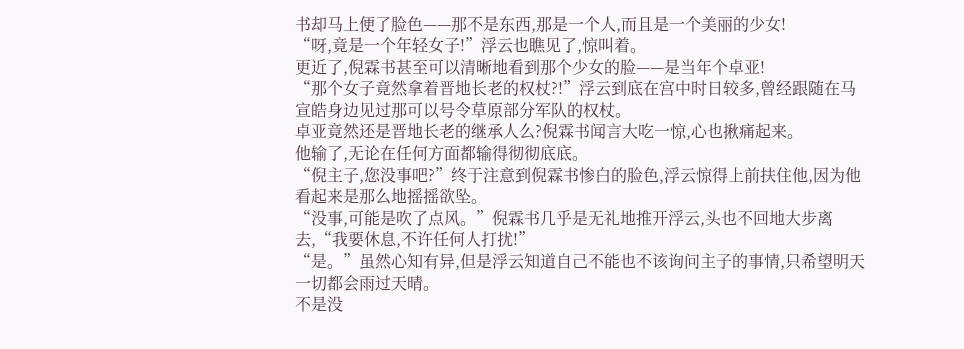书却马上便了脸色——那不是东西,那是一个人,而且是一个美丽的少女!
“呀,竟是一个年轻女子!”浮云也瞧见了,惊叫着。
更近了,倪霖书甚至可以清晰地看到那个少女的脸——是当年个卓亚!
“那个女子竟然拿着晋地长老的权杖?!”浮云到底在宫中时日较多,曾经跟随在马宣皓身边见过那可以号令草原部分军队的权杖。
卓亚竟然还是晋地长老的继承人么?倪霖书闻言大吃一惊,心也揪痛起来。
他输了,无论在任何方面都输得彻彻底底。
“倪主子,您没事吧?”终于注意到倪霖书惨白的脸色,浮云惊得上前扶住他,因为他看起来是那么地摇摇欲坠。
“没事,可能是吹了点风。”倪霖书几乎是无礼地推开浮云,头也不回地大步离去,“我要休息,不许任何人打扰!”
“是。”虽然心知有异,但是浮云知道自己不能也不该询问主子的事情,只希望明天一切都会雨过天晴。
不是没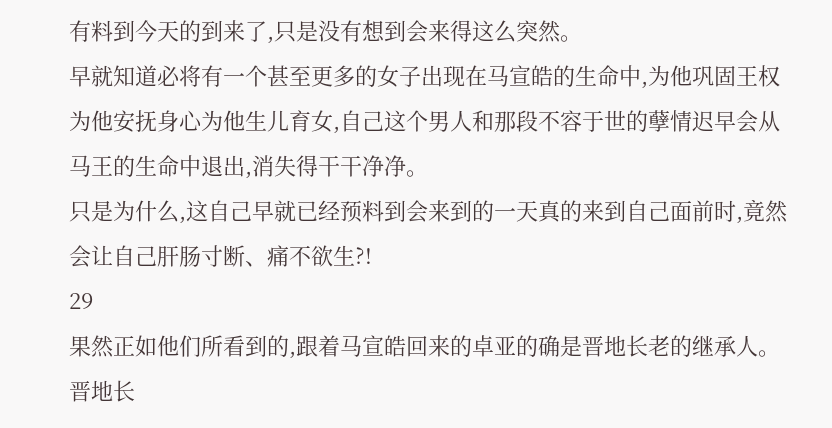有料到今天的到来了,只是没有想到会来得这么突然。
早就知道必将有一个甚至更多的女子出现在马宣皓的生命中,为他巩固王权为他安抚身心为他生儿育女,自己这个男人和那段不容于世的孽情迟早会从马王的生命中退出,消失得干干净净。
只是为什么,这自己早就已经预料到会来到的一天真的来到自己面前时,竟然会让自己肝肠寸断、痛不欲生?!
29
果然正如他们所看到的,跟着马宣皓回来的卓亚的确是晋地长老的继承人。
晋地长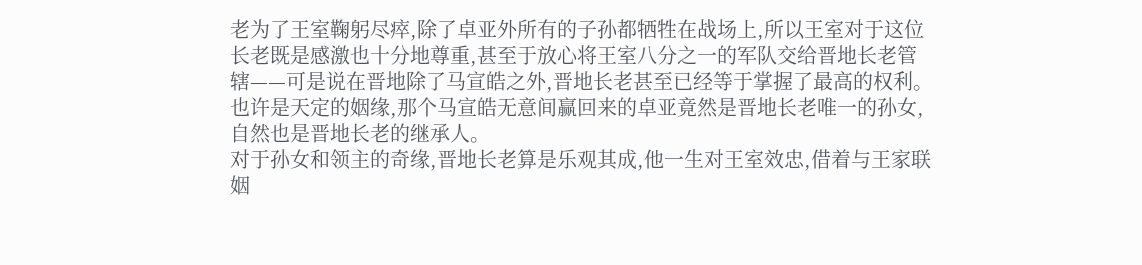老为了王室鞠躬尽瘁,除了卓亚外所有的子孙都牺牲在战场上,所以王室对于这位长老既是感激也十分地尊重,甚至于放心将王室八分之一的军队交给晋地长老管辖——可是说在晋地除了马宣皓之外,晋地长老甚至已经等于掌握了最高的权利。
也许是天定的姻缘,那个马宣皓无意间赢回来的卓亚竟然是晋地长老唯一的孙女,自然也是晋地长老的继承人。
对于孙女和领主的奇缘,晋地长老算是乐观其成,他一生对王室效忠,借着与王家联姻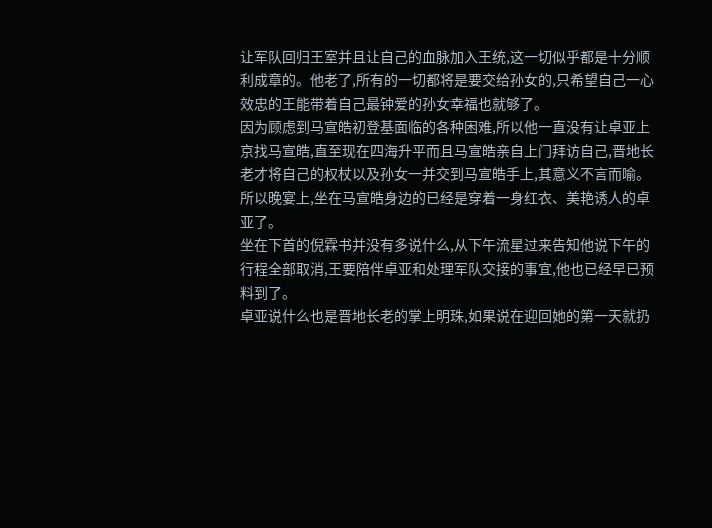让军队回归王室并且让自己的血脉加入王统,这一切似乎都是十分顺利成章的。他老了,所有的一切都将是要交给孙女的,只希望自己一心效忠的王能带着自己最钟爱的孙女幸福也就够了。
因为顾虑到马宣皓初登基面临的各种困难,所以他一直没有让卓亚上京找马宣皓,直至现在四海升平而且马宣皓亲自上门拜访自己,晋地长老才将自己的权杖以及孙女一并交到马宣皓手上,其意义不言而喻。
所以晚宴上,坐在马宣皓身边的已经是穿着一身红衣、美艳诱人的卓亚了。
坐在下首的倪霖书并没有多说什么,从下午流星过来告知他说下午的行程全部取消,王要陪伴卓亚和处理军队交接的事宜,他也已经早已预料到了。
卓亚说什么也是晋地长老的掌上明珠,如果说在迎回她的第一天就扔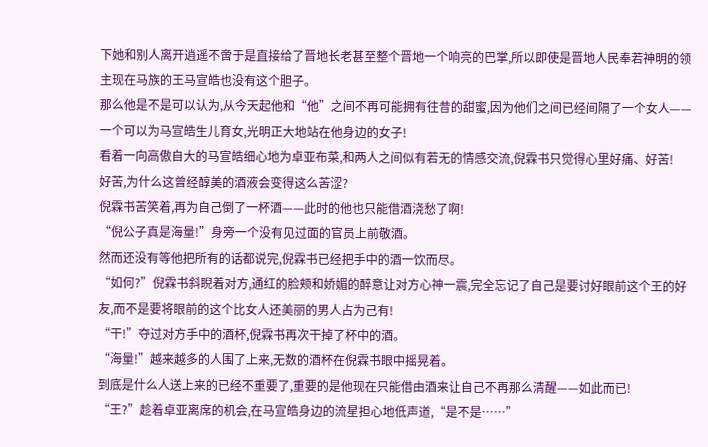下她和别人离开逍遥不啻于是直接给了晋地长老甚至整个晋地一个响亮的巴掌,所以即使是晋地人民奉若神明的领主现在马族的王马宣皓也没有这个胆子。
那么他是不是可以认为,从今天起他和“他”之间不再可能拥有往昔的甜蜜,因为他们之间已经间隔了一个女人——一个可以为马宣皓生儿育女,光明正大地站在他身边的女子!
看着一向高傲自大的马宣皓细心地为卓亚布菜,和两人之间似有若无的情感交流,倪霖书只觉得心里好痛、好苦!
好苦,为什么这曾经醇美的酒液会变得这么苦涩?
倪霖书苦笑着,再为自己倒了一杯酒——此时的他也只能借酒浇愁了啊!
“倪公子真是海量!”身旁一个没有见过面的官员上前敬酒。
然而还没有等他把所有的话都说完,倪霖书已经把手中的酒一饮而尽。
“如何?”倪霖书斜睨着对方,通红的脸颊和娇媚的醉意让对方心神一震,完全忘记了自己是要讨好眼前这个王的好友,而不是要将眼前的这个比女人还美丽的男人占为己有!
“干!”夺过对方手中的酒杯,倪霖书再次干掉了杯中的酒。
“海量!”越来越多的人围了上来,无数的酒杯在倪霖书眼中摇晃着。
到底是什么人送上来的已经不重要了,重要的是他现在只能借由酒来让自己不再那么清醒——如此而已!
“王?”趁着卓亚离席的机会,在马宣皓身边的流星担心地低声道,“是不是……”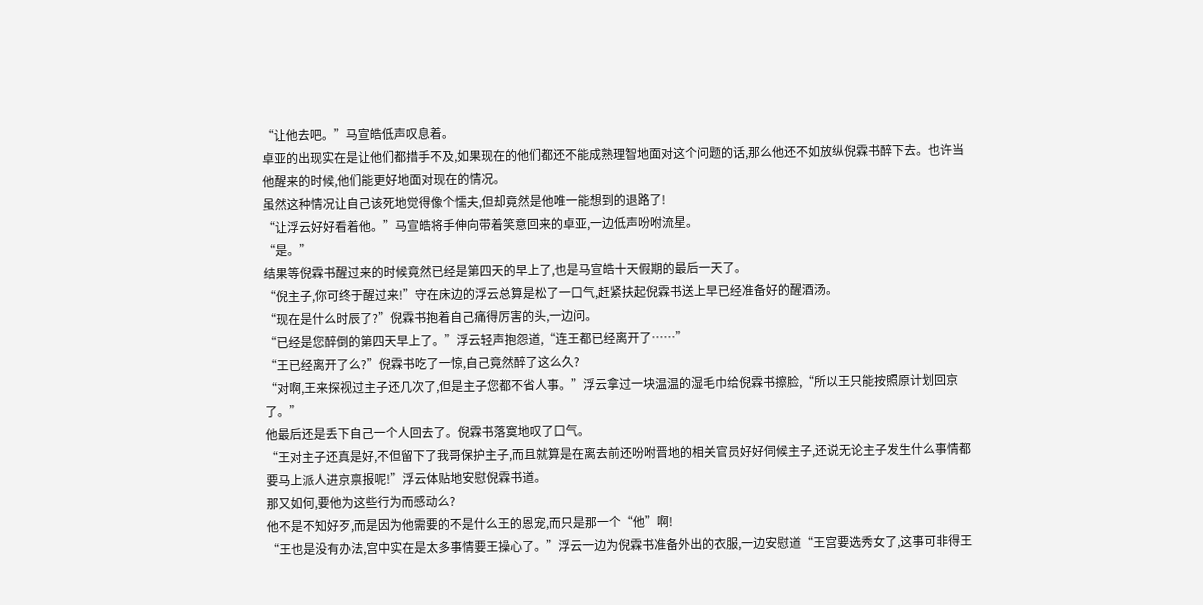“让他去吧。”马宣皓低声叹息着。
卓亚的出现实在是让他们都措手不及,如果现在的他们都还不能成熟理智地面对这个问题的话,那么他还不如放纵倪霖书醉下去。也许当他醒来的时候,他们能更好地面对现在的情况。
虽然这种情况让自己该死地觉得像个懦夫,但却竟然是他唯一能想到的退路了!
“让浮云好好看着他。”马宣皓将手伸向带着笑意回来的卓亚,一边低声吩咐流星。
“是。”
结果等倪霖书醒过来的时候竟然已经是第四天的早上了,也是马宣皓十天假期的最后一天了。
“倪主子,你可终于醒过来!”守在床边的浮云总算是松了一口气,赶紧扶起倪霖书送上早已经准备好的醒酒汤。
“现在是什么时辰了?”倪霖书抱着自己痛得厉害的头,一边问。
“已经是您醉倒的第四天早上了。”浮云轻声抱怨道,“连王都已经离开了……”
“王已经离开了么?”倪霖书吃了一惊,自己竟然醉了这么久?
“对啊,王来探视过主子还几次了,但是主子您都不省人事。”浮云拿过一块温温的湿毛巾给倪霖书擦脸,“所以王只能按照原计划回京了。”
他最后还是丢下自己一个人回去了。倪霖书落寞地叹了口气。
“王对主子还真是好,不但留下了我哥保护主子,而且就算是在离去前还吩咐晋地的相关官员好好伺候主子,还说无论主子发生什么事情都要马上派人进京禀报呢!”浮云体贴地安慰倪霖书道。
那又如何,要他为这些行为而感动么?
他不是不知好歹,而是因为他需要的不是什么王的恩宠,而只是那一个“他”啊!
“王也是没有办法,宫中实在是太多事情要王操心了。”浮云一边为倪霖书准备外出的衣服,一边安慰道“王宫要选秀女了,这事可非得王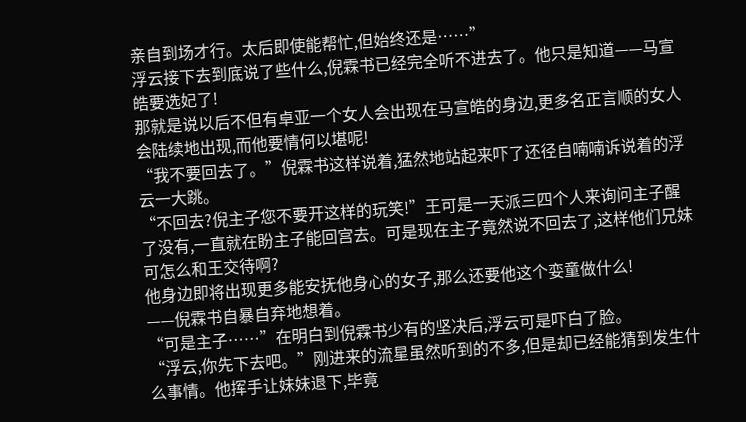亲自到场才行。太后即使能帮忙,但始终还是……”
浮云接下去到底说了些什么,倪霖书已经完全听不进去了。他只是知道——马宣皓要选妃了!
那就是说以后不但有卓亚一个女人会出现在马宣皓的身边,更多名正言顺的女人会陆续地出现,而他要情何以堪呢!
“我不要回去了。”倪霖书这样说着,猛然地站起来吓了还径自喃喃诉说着的浮云一大跳。
“不回去?倪主子您不要开这样的玩笑!”王可是一天派三四个人来询问主子醒了没有,一直就在盼主子能回宫去。可是现在主子竟然说不回去了,这样他们兄妹可怎么和王交待啊?
他身边即将出现更多能安抚他身心的女子,那么还要他这个娈童做什么!
——倪霖书自暴自弃地想着。
“可是主子……”在明白到倪霖书少有的坚决后,浮云可是吓白了脸。
“浮云,你先下去吧。”刚进来的流星虽然听到的不多,但是却已经能猜到发生什么事情。他挥手让妹妹退下,毕竟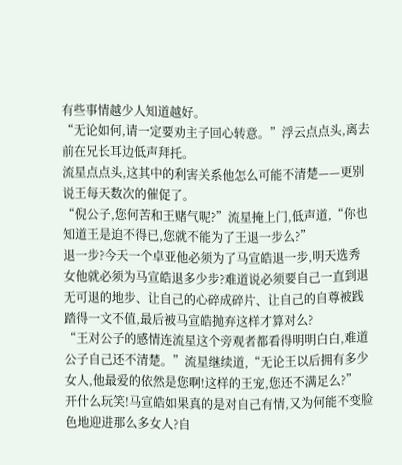有些事情越少人知道越好。
“无论如何,请一定要劝主子回心转意。”浮云点点头,离去前在兄长耳边低声拜托。
流星点点头,这其中的利害关系他怎么可能不清楚——更别说王每天数次的催促了。
“倪公子,您何苦和王赌气呢?”流星掩上门,低声道,“你也知道王是迫不得已,您就不能为了王退一步么?”
退一步?今天一个卓亚他必须为了马宣皓退一步,明天选秀女他就必须为马宣皓退多少步?难道说必须要自己一直到退无可退的地步、让自己的心碎成碎片、让自己的自尊被践踏得一文不值,最后被马宣皓抛弃这样才算对么?
“王对公子的感情连流星这个旁观者都看得明明白白,难道公子自己还不清楚。”流星继续道,“无论王以后拥有多少女人,他最爱的依然是您啊!这样的王宠,您还不满足么?”
开什么玩笑!马宣皓如果真的是对自己有情,又为何能不变脸色地迎进那么多女人?自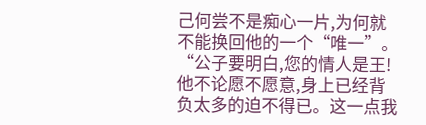己何尝不是痴心一片,为何就不能换回他的一个“唯一”。
“公子要明白,您的情人是王!他不论愿不愿意,身上已经背负太多的迫不得已。这一点我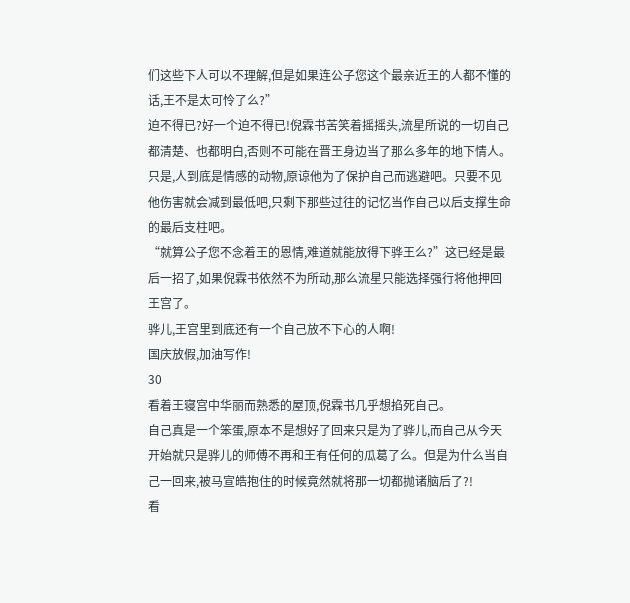们这些下人可以不理解,但是如果连公子您这个最亲近王的人都不懂的话,王不是太可怜了么?”
迫不得已?好一个迫不得已!倪霖书苦笑着摇摇头,流星所说的一切自己都清楚、也都明白,否则不可能在晋王身边当了那么多年的地下情人。只是,人到底是情感的动物,原谅他为了保护自己而逃避吧。只要不见他伤害就会减到最低吧,只剩下那些过往的记忆当作自己以后支撑生命的最后支柱吧。
“就算公子您不念着王的恩情,难道就能放得下骅王么?”这已经是最后一招了,如果倪霖书依然不为所动,那么流星只能选择强行将他押回王宫了。
骅儿,王宫里到底还有一个自己放不下心的人啊!
国庆放假,加油写作!
30
看着王寝宫中华丽而熟悉的屋顶,倪霖书几乎想掐死自己。
自己真是一个笨蛋,原本不是想好了回来只是为了骅儿,而自己从今天开始就只是骅儿的师傅不再和王有任何的瓜葛了么。但是为什么当自己一回来,被马宣皓抱住的时候竟然就将那一切都抛诸脑后了?!
看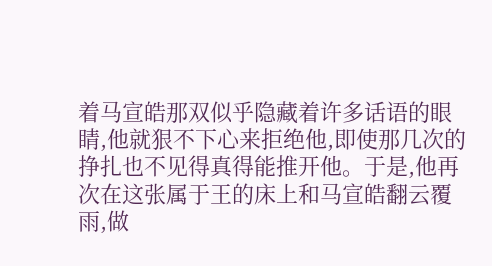着马宣皓那双似乎隐藏着许多话语的眼睛,他就狠不下心来拒绝他,即使那几次的挣扎也不见得真得能推开他。于是,他再次在这张属于王的床上和马宣皓翻云覆雨,做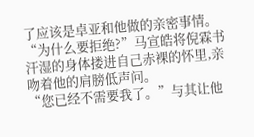了应该是卓亚和他做的亲密事情。
“为什么要拒绝?”马宣皓将倪霖书汗湿的身体搂进自己赤裸的怀里,亲吻着他的肩膀低声问。
“您已经不需要我了。”与其让他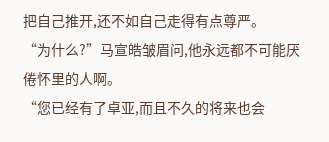把自己推开,还不如自己走得有点尊严。
“为什么?”马宣皓皱眉问,他永远都不可能厌倦怀里的人啊。
“您已经有了卓亚,而且不久的将来也会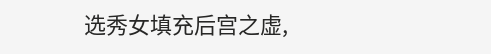选秀女填充后宫之虚,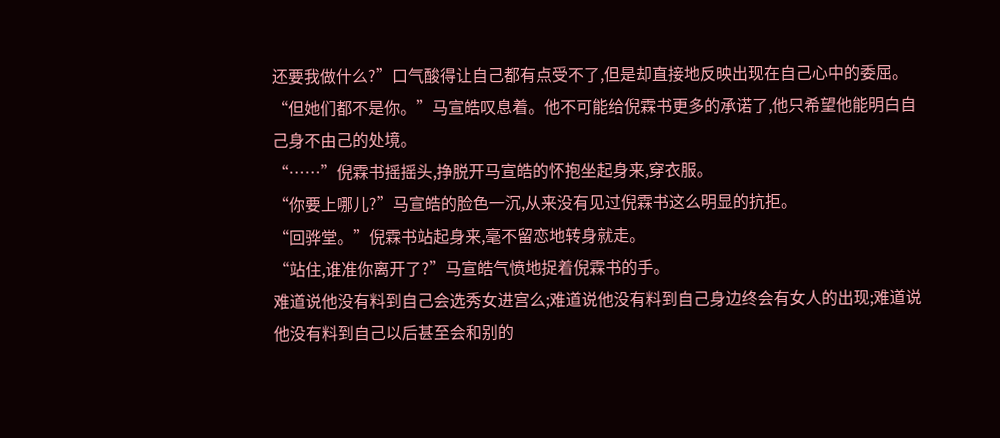还要我做什么?”口气酸得让自己都有点受不了,但是却直接地反映出现在自己心中的委屈。
“但她们都不是你。”马宣皓叹息着。他不可能给倪霖书更多的承诺了,他只希望他能明白自己身不由己的处境。
“……”倪霖书摇摇头,挣脱开马宣皓的怀抱坐起身来,穿衣服。
“你要上哪儿?”马宣皓的脸色一沉,从来没有见过倪霖书这么明显的抗拒。
“回骅堂。”倪霖书站起身来,毫不留恋地转身就走。
“站住,谁准你离开了?”马宣皓气愤地捉着倪霖书的手。
难道说他没有料到自己会选秀女进宫么;难道说他没有料到自己身边终会有女人的出现;难道说他没有料到自己以后甚至会和别的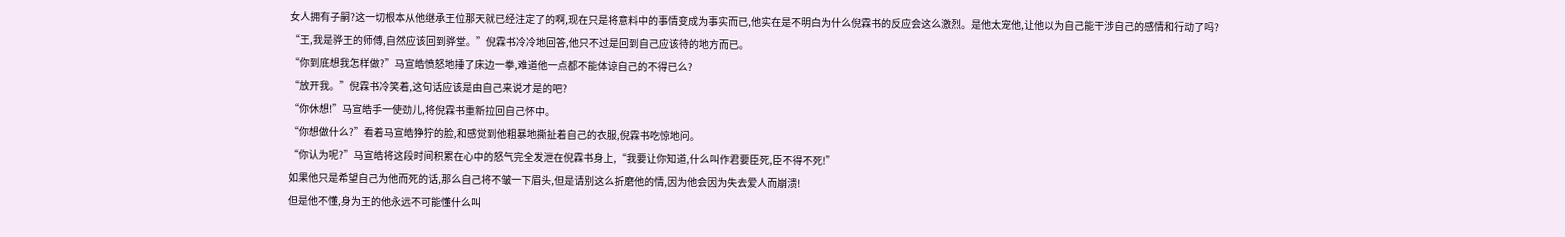女人拥有子嗣?这一切根本从他继承王位那天就已经注定了的啊,现在只是将意料中的事情变成为事实而已,他实在是不明白为什么倪霖书的反应会这么激烈。是他太宠他,让他以为自己能干涉自己的感情和行动了吗?
“王,我是骅王的师傅,自然应该回到骅堂。”倪霖书冷冷地回答,他只不过是回到自己应该待的地方而已。
“你到底想我怎样做?”马宣皓愤怒地捶了床边一拳,难道他一点都不能体谅自己的不得已么?
“放开我。”倪霖书冷笑着,这句话应该是由自己来说才是的吧?
“你休想!”马宣皓手一使劲儿,将倪霖书重新拉回自己怀中。
“你想做什么?”看着马宣皓狰狞的脸,和感觉到他粗暴地撕扯着自己的衣服,倪霖书吃惊地问。
“你认为呢?”马宣皓将这段时间积累在心中的怒气完全发泄在倪霖书身上,“我要让你知道,什么叫作君要臣死,臣不得不死!”
如果他只是希望自己为他而死的话,那么自己将不皱一下眉头,但是请别这么折磨他的情,因为他会因为失去爱人而崩溃!
但是他不懂,身为王的他永远不可能懂什么叫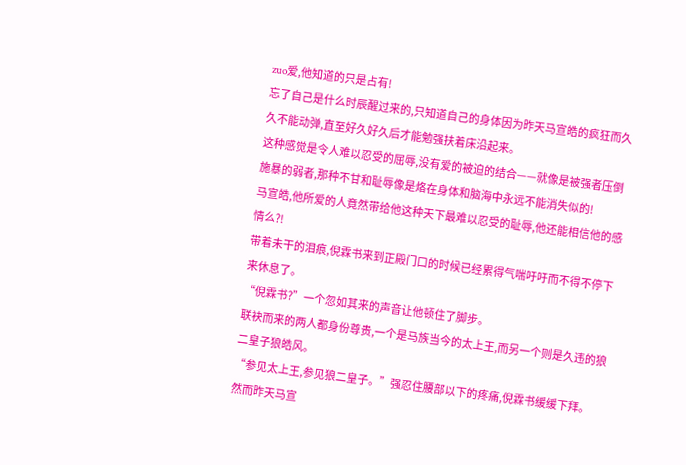zuo爱,他知道的只是占有!
忘了自己是什么时辰醒过来的,只知道自己的身体因为昨天马宣皓的疯狂而久久不能动弹,直至好久好久后才能勉强扶着床沿起来。
这种感觉是令人难以忍受的屈辱,没有爱的被迫的结合——就像是被强者压倒施暴的弱者,那种不甘和耻辱像是烙在身体和脑海中永远不能消失似的!
马宣皓,他所爱的人竟然带给他这种天下最难以忍受的耻辱,他还能相信他的感情么?!
带着未干的泪痕,倪霖书来到正殿门口的时候已经累得气喘吁吁而不得不停下来休息了。
“倪霖书?”一个忽如其来的声音让他顿住了脚步。
联袂而来的两人都身份尊贵,一个是马族当今的太上王,而另一个则是久违的狼二皇子狼皓风。
“参见太上王,参见狼二皇子。”强忍住腰部以下的疼痛,倪霖书缓缓下拜。
然而昨天马宣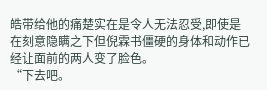皓带给他的痛楚实在是令人无法忍受,即使是在刻意隐瞒之下但倪霖书僵硬的身体和动作已经让面前的两人变了脸色。
“下去吧。